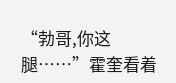“勃哥,你这腿……”霍奎看着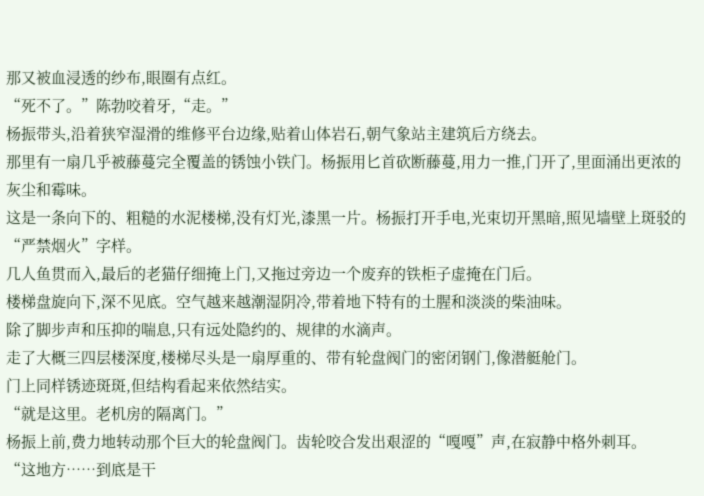那又被血浸透的纱布,眼圈有点红。
“死不了。”陈勃咬着牙,“走。”
杨振带头,沿着狭窄湿滑的维修平台边缘,贴着山体岩石,朝气象站主建筑后方绕去。
那里有一扇几乎被藤蔓完全覆盖的锈蚀小铁门。杨振用匕首砍断藤蔓,用力一推,门开了,里面涌出更浓的灰尘和霉味。
这是一条向下的、粗糙的水泥楼梯,没有灯光,漆黑一片。杨振打开手电,光束切开黑暗,照见墙壁上斑驳的“严禁烟火”字样。
几人鱼贯而入,最后的老猫仔细掩上门,又拖过旁边一个废弃的铁柜子虚掩在门后。
楼梯盘旋向下,深不见底。空气越来越潮湿阴冷,带着地下特有的土腥和淡淡的柴油味。
除了脚步声和压抑的喘息,只有远处隐约的、规律的水滴声。
走了大概三四层楼深度,楼梯尽头是一扇厚重的、带有轮盘阀门的密闭钢门,像潜艇舱门。
门上同样锈迹斑斑,但结构看起来依然结实。
“就是这里。老机房的隔离门。”
杨振上前,费力地转动那个巨大的轮盘阀门。齿轮咬合发出艰涩的“嘎嘎”声,在寂静中格外刺耳。
“这地方……到底是干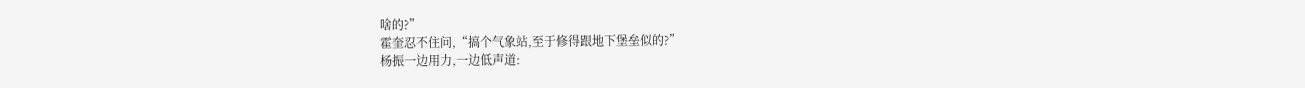啥的?”
霍奎忍不住问,“搞个气象站,至于修得跟地下堡垒似的?”
杨振一边用力,一边低声道: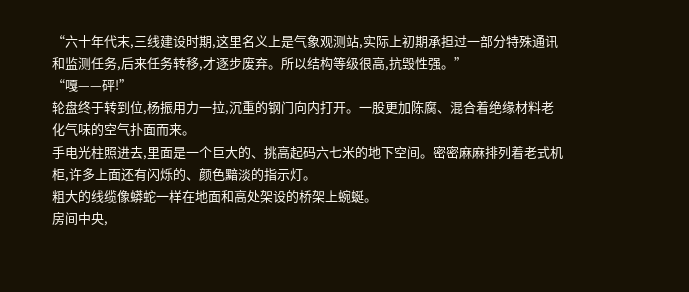“六十年代末,三线建设时期,这里名义上是气象观测站,实际上初期承担过一部分特殊通讯和监测任务,后来任务转移,才逐步废弃。所以结构等级很高,抗毁性强。”
“嘎——砰!”
轮盘终于转到位,杨振用力一拉,沉重的钢门向内打开。一股更加陈腐、混合着绝缘材料老化气味的空气扑面而来。
手电光柱照进去,里面是一个巨大的、挑高起码六七米的地下空间。密密麻麻排列着老式机柜,许多上面还有闪烁的、颜色黯淡的指示灯。
粗大的线缆像蟒蛇一样在地面和高处架设的桥架上蜿蜒。
房间中央,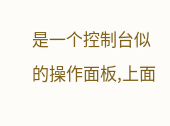是一个控制台似的操作面板,上面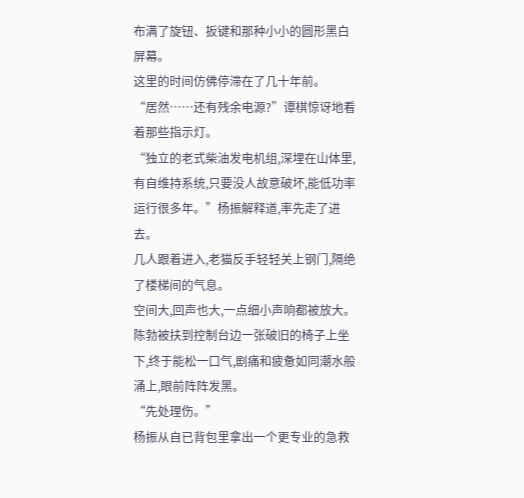布满了旋钮、扳键和那种小小的圆形黑白屏幕。
这里的时间仿佛停滞在了几十年前。
“居然……还有残余电源?”谭棋惊讶地看着那些指示灯。
“独立的老式柴油发电机组,深埋在山体里,有自维持系统,只要没人故意破坏,能低功率运行很多年。”杨振解释道,率先走了进去。
几人跟着进入,老猫反手轻轻关上钢门,隔绝了楼梯间的气息。
空间大,回声也大,一点细小声响都被放大。陈勃被扶到控制台边一张破旧的椅子上坐下,终于能松一口气,剧痛和疲惫如同潮水般涌上,眼前阵阵发黑。
“先处理伤。”
杨振从自已背包里拿出一个更专业的急救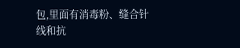包,里面有消毒粉、缝合针线和抗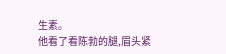生素。
他看了看陈勃的腿,眉头紧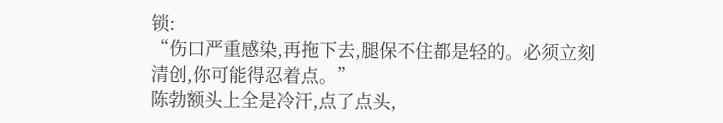锁:
“伤口严重感染,再拖下去,腿保不住都是轻的。必须立刻清创,你可能得忍着点。”
陈勃额头上全是冷汗,点了点头,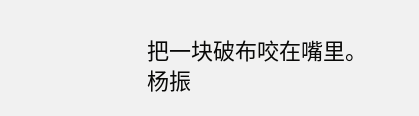把一块破布咬在嘴里。
杨振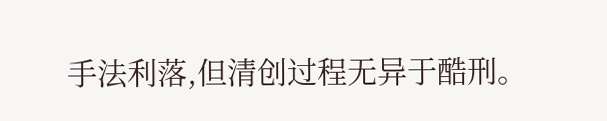手法利落,但清创过程无异于酷刑。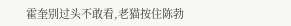霍奎别过头不敢看,老猫按住陈勃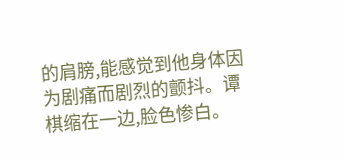的肩膀,能感觉到他身体因为剧痛而剧烈的颤抖。谭棋缩在一边,脸色惨白。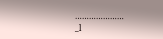…………………
_l